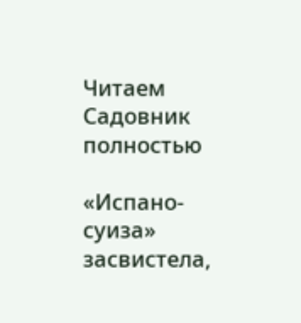Читаем Садовник полностью

«Испано-суиза» засвистела,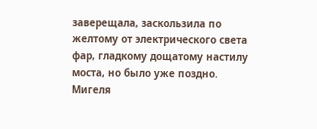заверещала, заскользила по желтому от электрического света фар, гладкому дощатому настилу моста, но было уже поздно. Мигеля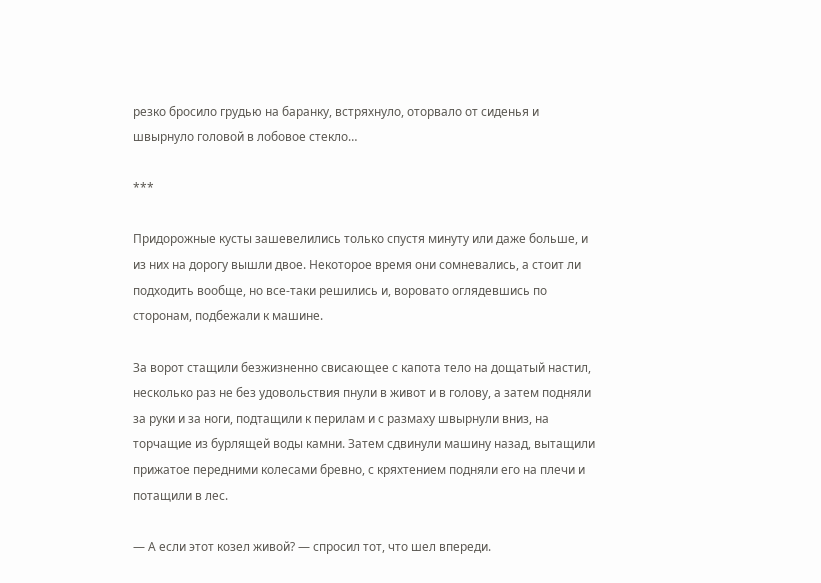резко бросило грудью на баранку, встряхнуло, оторвало от сиденья и швырнуло головой в лобовое стекло…

***

Придорожные кусты зашевелились только спустя минуту или даже больше, и из них на дорогу вышли двое. Некоторое время они сомневались, а стоит ли подходить вообще, но все-таки решились и, воровато оглядевшись по сторонам, подбежали к машине.

За ворот стащили безжизненно свисающее с капота тело на дощатый настил, несколько раз не без удовольствия пнули в живот и в голову, а затем подняли за руки и за ноги, подтащили к перилам и с размаху швырнули вниз, на торчащие из бурлящей воды камни. Затем сдвинули машину назад, вытащили прижатое передними колесами бревно, с кряхтением подняли его на плечи и потащили в лес.

— А если этот козел живой? — спросил тот, что шел впереди.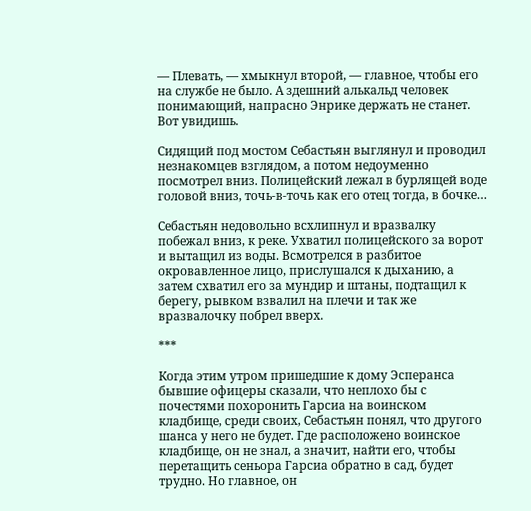— Плевать, — хмыкнул второй, — главное, чтобы его на службе не было. А здешний алькальд человек понимающий, напрасно Энрике держать не станет. Вот увидишь.

Сидящий под мостом Себастьян выглянул и проводил незнакомцев взглядом, а потом недоуменно посмотрел вниз. Полицейский лежал в бурлящей воде головой вниз, точь-в-точь как его отец тогда, в бочке…

Себастьян недовольно всхлипнул и вразвалку побежал вниз, к реке. Ухватил полицейского за ворот и вытащил из воды. Всмотрелся в разбитое окровавленное лицо, прислушался к дыханию, а затем схватил его за мундир и штаны, подтащил к берегу, рывком взвалил на плечи и так же вразвалочку побрел вверх.

***

Когда этим утром пришедшие к дому Эсперанса бывшие офицеры сказали, что неплохо бы с почестями похоронить Гарсиа на воинском кладбище, среди своих, Себастьян понял, что другого шанса у него не будет. Где расположено воинское кладбище, он не знал, а значит, найти его, чтобы перетащить сеньора Гарсиа обратно в сад, будет трудно. Но главное, он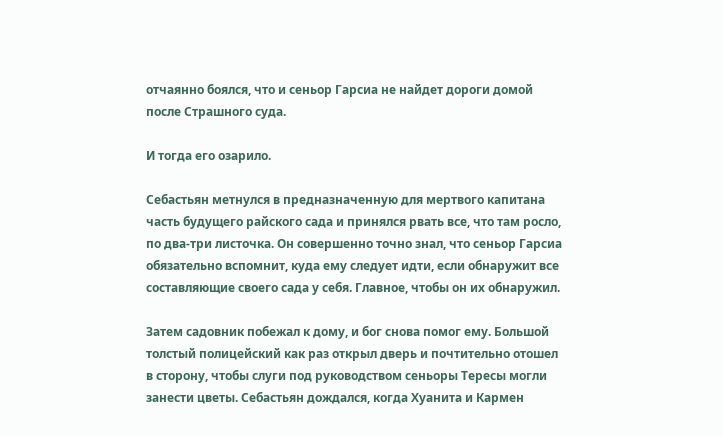отчаянно боялся, что и сеньор Гарсиа не найдет дороги домой после Страшного суда.

И тогда его озарило.

Себастьян метнулся в предназначенную для мертвого капитана часть будущего райского сада и принялся рвать все, что там росло, по два-три листочка. Он совершенно точно знал, что сеньор Гарсиа обязательно вспомнит, куда ему следует идти, если обнаружит все составляющие своего сада у себя. Главное, чтобы он их обнаружил.

Затем садовник побежал к дому, и бог снова помог ему. Большой толстый полицейский как раз открыл дверь и почтительно отошел в сторону, чтобы слуги под руководством сеньоры Тересы могли занести цветы. Себастьян дождался, когда Хуанита и Кармен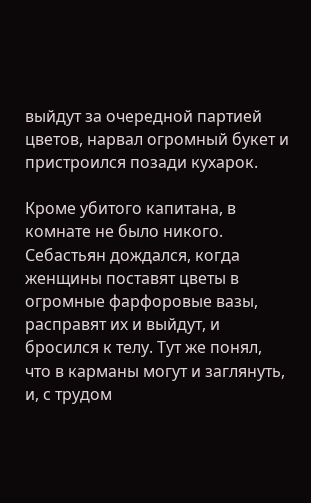выйдут за очередной партией цветов, нарвал огромный букет и пристроился позади кухарок.

Кроме убитого капитана, в комнате не было никого. Себастьян дождался, когда женщины поставят цветы в огромные фарфоровые вазы, расправят их и выйдут, и бросился к телу. Тут же понял, что в карманы могут и заглянуть, и, с трудом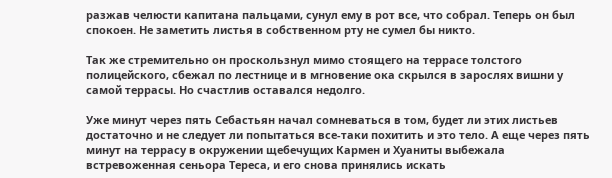разжав челюсти капитана пальцами, сунул ему в рот все, что собрал. Теперь он был спокоен. Не заметить листья в собственном рту не сумел бы никто.

Так же стремительно он проскользнул мимо стоящего на террасе толстого полицейского, сбежал по лестнице и в мгновение ока скрылся в зарослях вишни у самой террасы. Но счастлив оставался недолго.

Уже минут через пять Себастьян начал сомневаться в том, будет ли этих листьев достаточно и не следует ли попытаться все-таки похитить и это тело. А еще через пять минут на террасу в окружении щебечущих Кармен и Хуаниты выбежала встревоженная сеньора Тереса, и его снова принялись искать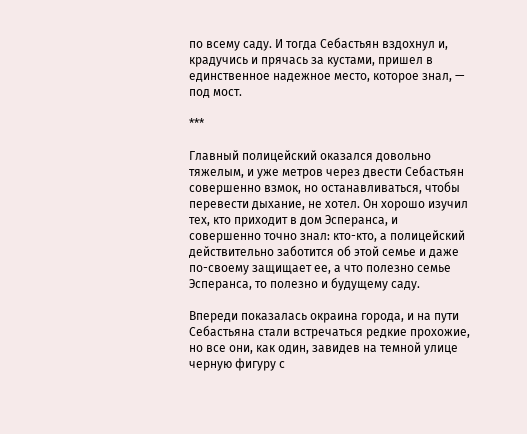по всему саду. И тогда Себастьян вздохнул и, крадучись и прячась за кустами, пришел в единственное надежное место, которое знал, — под мост.

***

Главный полицейский оказался довольно тяжелым, и уже метров через двести Себастьян совершенно взмок, но останавливаться, чтобы перевести дыхание, не хотел. Он хорошо изучил тех, кто приходит в дом Эсперанса, и совершенно точно знал: кто-кто, а полицейский действительно заботится об этой семье и даже по-своему защищает ее, а что полезно семье Эсперанса, то полезно и будущему саду.

Впереди показалась окраина города, и на пути Себастьяна стали встречаться редкие прохожие, но все они, как один, завидев на темной улице черную фигуру с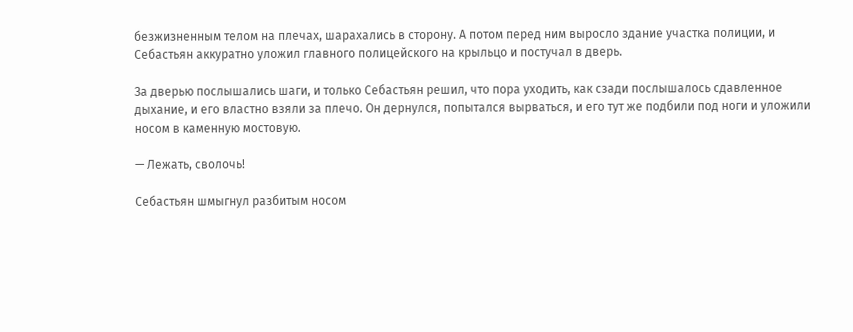безжизненным телом на плечах, шарахались в сторону. А потом перед ним выросло здание участка полиции, и Себастьян аккуратно уложил главного полицейского на крыльцо и постучал в дверь.

За дверью послышались шаги, и только Себастьян решил, что пора уходить, как сзади послышалось сдавленное дыхание, и его властно взяли за плечо. Он дернулся, попытался вырваться, и его тут же подбили под ноги и уложили носом в каменную мостовую.

— Лежать, сволочь!

Себастьян шмыгнул разбитым носом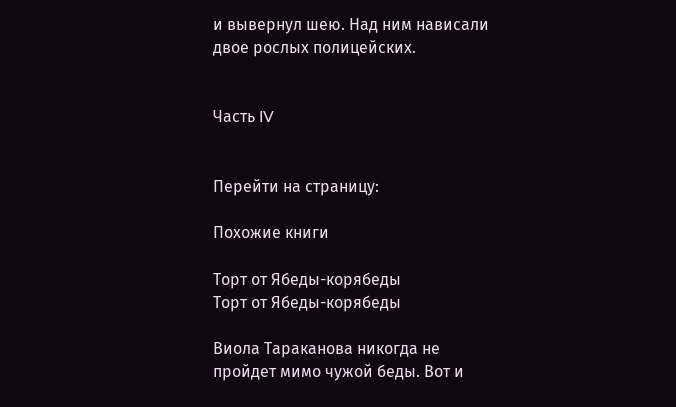и вывернул шею. Над ним нависали двое рослых полицейских.


Часть IV


Перейти на страницу:

Похожие книги

Торт от Ябеды-корябеды
Торт от Ябеды-корябеды

Виола Тараканова никогда не пройдет мимо чужой беды. Вот и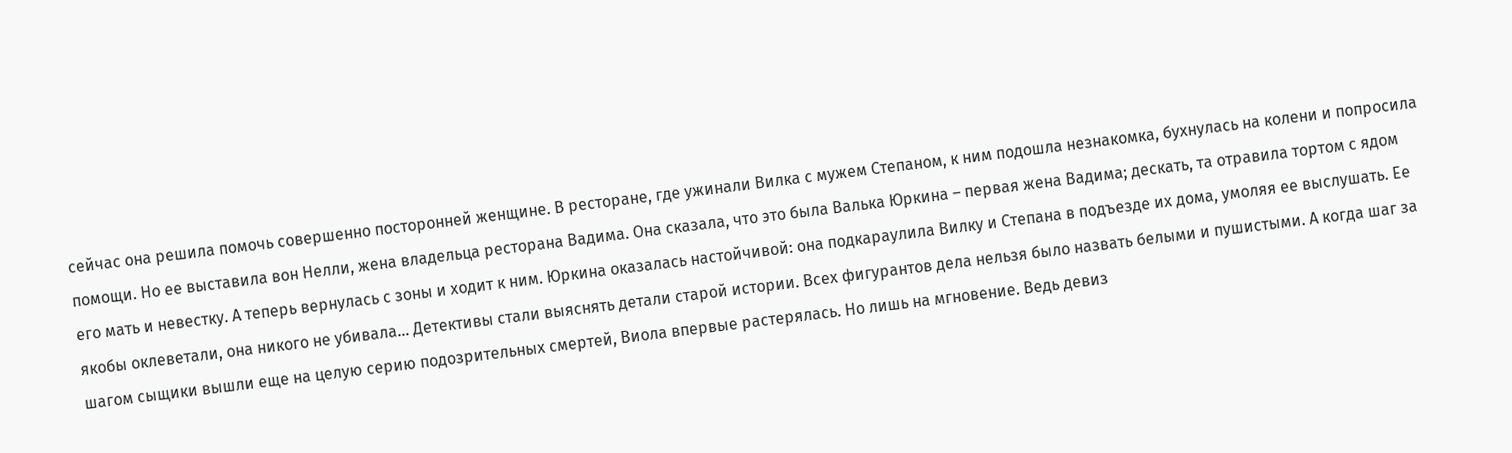сейчас она решила помочь совершенно посторонней женщине. В ресторане, где ужинали Вилка с мужем Степаном, к ним подошла незнакомка, бухнулась на колени и попросила помощи. Но ее выставила вон Нелли, жена владельца ресторана Вадима. Она сказала, что это была Валька Юркина – первая жена Вадима; дескать, та отравила тортом с ядом его мать и невестку. А теперь вернулась с зоны и ходит к ним. Юркина оказалась настойчивой: она подкараулила Вилку и Степана в подъезде их дома, умоляя ее выслушать. Ее якобы оклеветали, она никого не убивала… Детективы стали выяснять детали старой истории. Всех фигурантов дела нельзя было назвать белыми и пушистыми. А когда шаг за шагом сыщики вышли еще на целую серию подозрительных смертей, Виола впервые растерялась. Но лишь на мгновение. Ведь девиз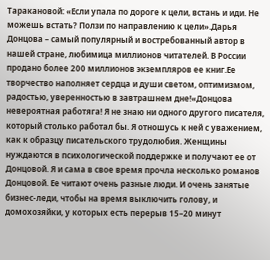Таракановой: «Если упала по дороге к цели, встань и иди. Не можешь встать? Ползи по направлению к цели».Дарья Донцова – самый популярный и востребованный автор в нашей стране, любимица миллионов читателей. В России продано более 200 миллионов экземпляров ее книг.Ее творчество наполняет сердца и души светом, оптимизмом, радостью, уверенностью в завтрашнем дне!«Донцова невероятная работяга! Я не знаю ни одного другого писателя, который столько работал бы. Я отношусь к ней с уважением, как к образцу писательского трудолюбия. Женщины нуждаются в психологической поддержке и получают ее от Донцовой. Я и сама в свое время прочла несколько романов Донцовой. Ее читают очень разные люди. И очень занятые бизнес-леди, чтобы на время выключить голову, и домохозяйки, у которых есть перерыв 15–20 минут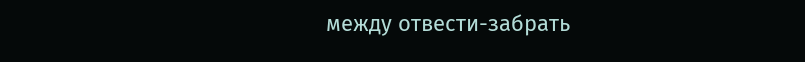между отвести-забрать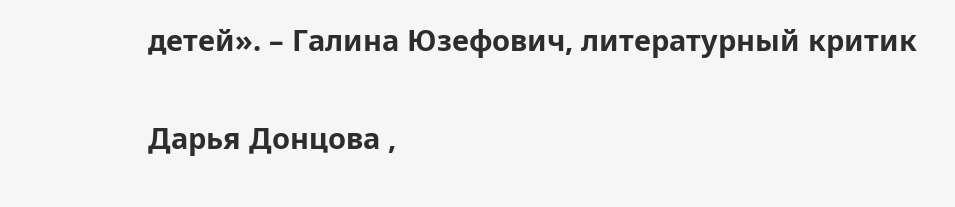детей». – Галина Юзефович, литературный критик

Дарья Донцова ,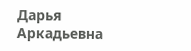Дарья Аркадьевна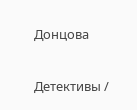Донцова

Детективы /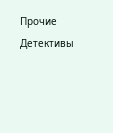Прочие Детективы